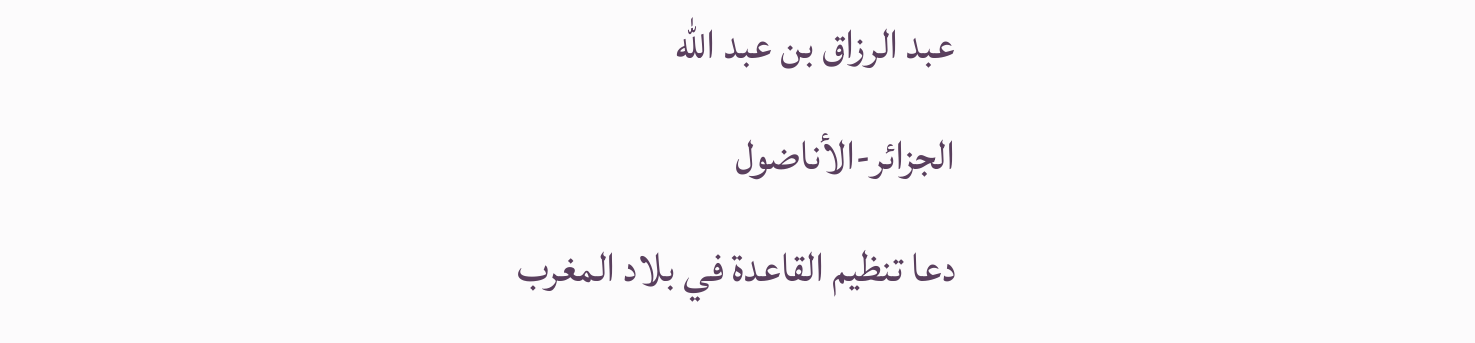عبد الرزاق بن عبد الله
الجزائر-الأناضول
دعا تنظيم القاعدة في بلاد المغرب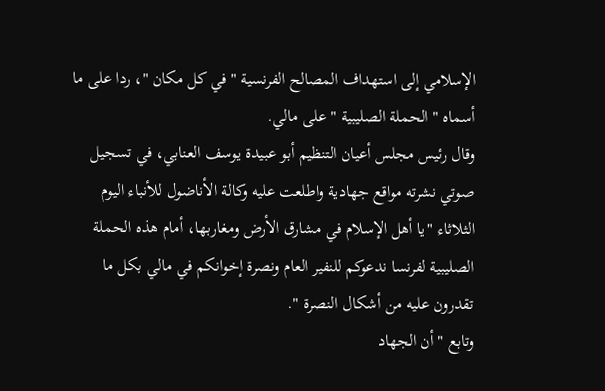الإسلامي إلى استهداف المصالح الفرنسية "في كل مكان "، ردا على ما أسماه " الحملة الصليبية " على مالي.
وقال رئيس مجلس أعيان التنظيم أبو عبيدة يوسف العنابي، في تسجيل صوتي نشرته مواقع جهادية واطلعت عليه وكالة الأناضول للأنباء اليوم الثلاثاء "يا أهل الإسلام في مشارق الأرض ومغاربها، أمام هذه الحملة الصليبية لفرنسا ندعوكم للنفير العام ونصرة إخوانكم في مالي بكل ما تقدرون عليه من أشكال النصرة ".
وتابع " أن الجهاد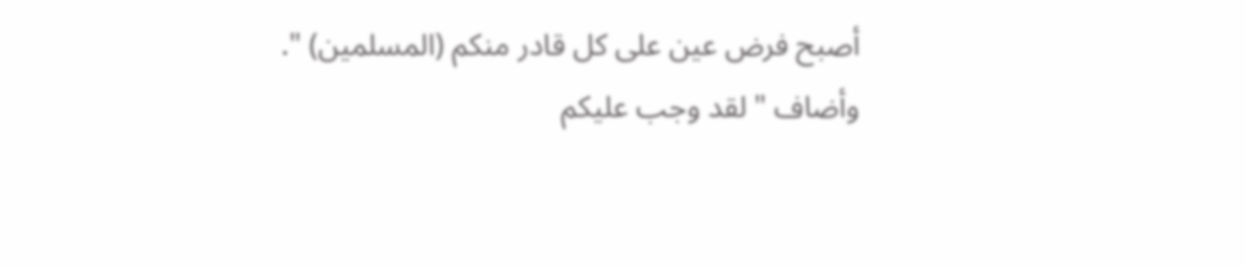أصبح فرض عين على كل قادر منكم (المسلمين) ".
وأضاف " لقد وجب عليكم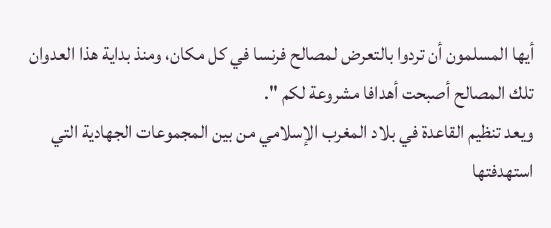أيها المسلمون أن تردوا بالتعرض لمصالح فرنسا في كل مكان، ومنذ بداية هذا العدوان تلك المصالح أصبحت أهدافا مشروعة لكم ".
ويعد تنظيم القاعدة في بلاد المغرب الإسلامي من بين المجموعات الجهادية التي استهدفتها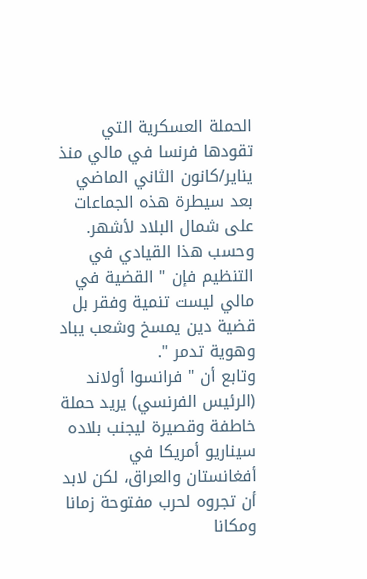الحملة العسكرية التي تقودها فرنسا في مالي منذ يناير/كانون الثاني الماضي بعد سيطرة هذه الجماعات على شمال البلاد لأشهر.
وحسب هذا القيادي في التنظيم فإن " القضية في مالي ليست تنمية وفقر بل قضية دين يمسخ وشعب يباد وهوية تدمر ".
وتابع أن " فرانسوا أولاند (الرئيس الفرنسي) يريد حملة خاطفة وقصيرة ليجنب بلاده سيناريو أمريكا في أفغانستان والعراق، لكن لابد أن تجروه لحرب مفتوحة زمانا ومكانا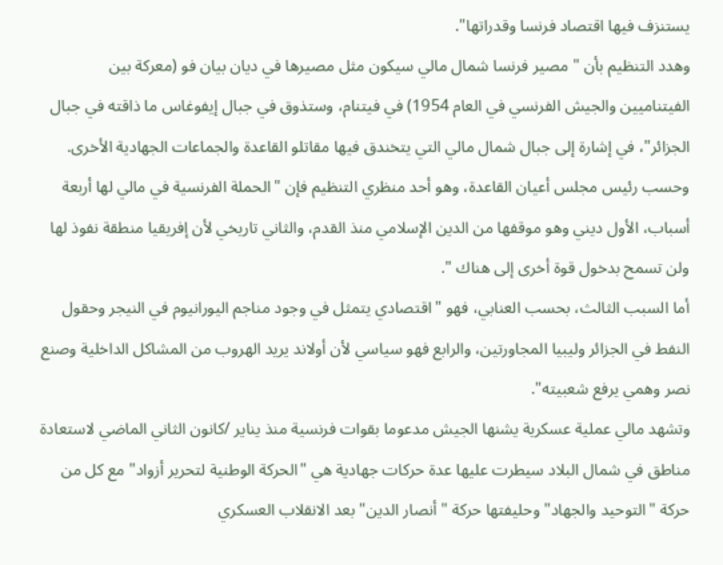يستنزف فيها اقتصاد فرنسا وقدراتها".
وهدد التنظيم بأن "مصير فرنسا شمال مالي سيكون مثل مصيرها في ديان بيان فو (معركة بين الفيتناميين والجيش الفرنسي في العام 1954) في فيتنام، وستذوق في جبال إيفوغاس ما ذاقته في جبال الجزائر"، في إشارة إلى جبال شمال مالي التي يتخندق فيها مقاتلو القاعدة والجماعات الجهادية الأخرى.
وحسب رئيس مجلس أعيان القاعدة، وهو أحد منظري التنظيم فإن "الحملة الفرنسية في مالي لها أربعة أسباب، الأول ديني وهو موقفها من الدين الإسلامي منذ القدم، والثاني تاريخي لأن إفريقيا منطقة نفوذ لها ولن تسمح بدخول قوة أخرى إلى هناك ".
أما السبب الثالث، بحسب العنابي، فهو "اقتصادي يتمثل في وجود مناجم اليورانيوم في النيجر وحقول النفط في الجزائر وليبيا المجاورتين، والرابع فهو سياسي لأن أولاند يريد الهروب من المشاكل الداخلية وصنع نصر وهمي يرفع شعبيته".
وتشهد مالي عملية عسكرية يشنها الجيش مدعوما بقوات فرنسية منذ يناير /كانون الثاني الماضي لاستعادة مناطق في شمال البلاد سيطرت عليها عدة حركات جهادية هي "الحركة الوطنية لتحرير أزواد" مع كل من حركة "التوحيد والجهاد" وحليفتها حركة "أنصار الدين" بعد الانقلاب العسكري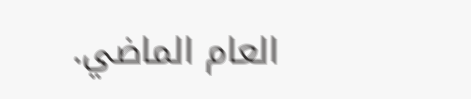العام الماضي.